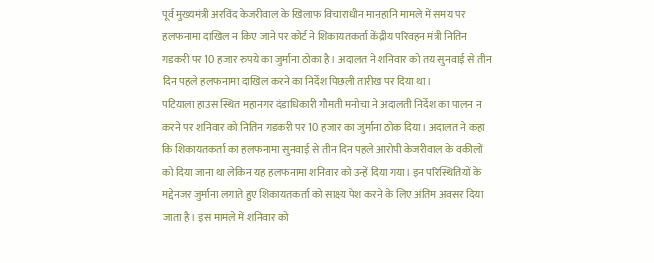पूर्व मुख्यमंत्री अरविंद केजरीवाल के खिलाफ विचाराधीन मानहानि मामले में समय पर हलफनामा दाखिल न किए जाने पर कोर्ट ने शिकायतकर्ता केंद्रीय परिवहन मंत्री नितिन गडकरी पर 10 हजार रुपये का जुर्माना ठोका है। अदालत ने शनिवार को तय सुनवाई से तीन दिन पहले हलफनामा दाखिल करने का निर्देश पिछली तारीख पर दिया था।
पटियाला हाउस स्थित महानगर दंडाधिकारी गौमती मनोचा ने अदालती निर्देश का पालन न करने पर शनिवार को नितिन गडकरी पर 10 हजार का जुर्माना ठोक दिया। अदालत ने कहा कि शिकायतकर्ता का हलफनामा सुनवाई से तीन दिन पहले आरोपी केजरीवाल के वकीलों को दिया जाना था लेकिन यह हलफनामा शनिवार को उन्हें दिया गया। इन परिस्थितियों के मद्देनजर जुर्माना लगाते हुए शिकायतकर्ता को साक्ष्य पेश करने के लिए अंतिम अवसर दिया जाता है। इस मामले में शनिवार को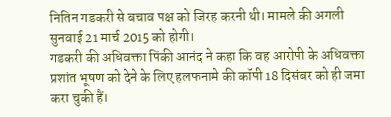नितिन गडकरी से बचाव पक्ष को जिरह करनी थी। मामले की अगली सुनवाई 21 मार्च 2015 को होगी।
गडकरी की अधिवक्ता पिंकी आनंद ने कहा कि वह आरोपी के अधिवक्ता प्रशांत भूषण को देने के लिए हलफनामे की कॉपी 18 दिसंबर को ही जमा करा चुकी हैं।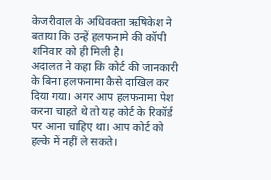केजरीवाल के अधिवक्ता ऋषिकेश ने बताया कि उन्हें हलफनामे की कॉपी शनिवार को ही मिली है।
अदालत ने कहा कि कोर्ट की जानकारी के बिना हलफनामा कैसे दाखिल कर दिया गया। अगर आप हलफनामा पेश करना चाहते थे तो यह कोर्ट के रिकॉर्ड पर आना चाहिए था। आप कोर्ट को हल्के में नहीं ले सकते।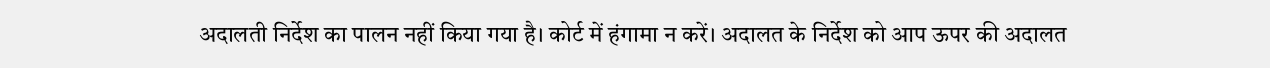अदालती निर्देश का पालन नहीं किया गया है। कोर्ट में हंगामा न करें। अदालत के निर्देश को आप ऊपर की अदालत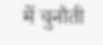में चुनौती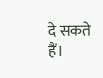दे सकते हैं।